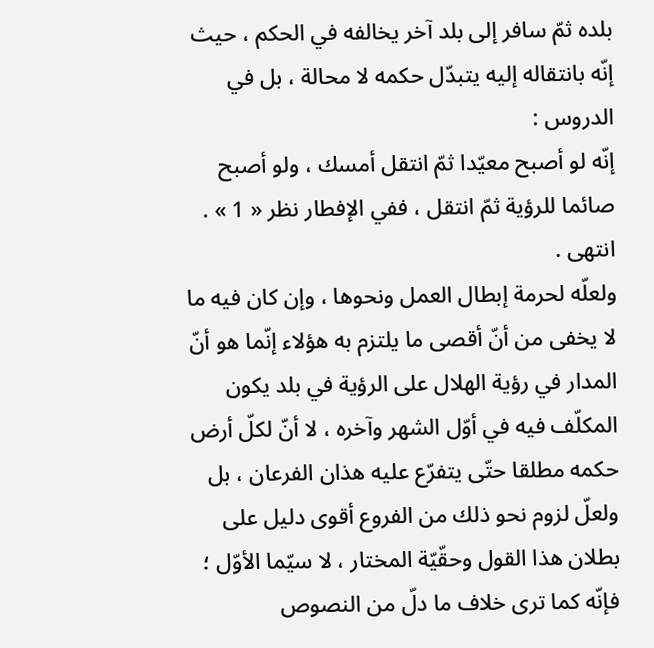بلده ثمّ سافر إلى بلد آخر يخالفه في الحكم ، حيث إنّه بانتقاله إليه يتبدّل حكمه لا محالة ، بل في الدروس :
إنّه لو أصبح معيّدا ثمّ انتقل أمسك ، ولو أصبح صائما للرؤية ثمّ انتقل ، ففي الإفطار نظر « 1 » .
انتهى .
ولعلّه لحرمة إبطال العمل ونحوها ، وإن كان فيه ما لا يخفى من أنّ أقصى ما يلتزم به هؤلاء إنّما هو أنّ المدار في رؤية الهلال على الرؤية في بلد يكون المكلّف فيه في أوّل الشهر وآخره ، لا أنّ لكلّ أرض حكمه مطلقا حتّى يتفرّع عليه هذان الفرعان ، بل ولعلّ لزوم نحو ذلك من الفروع أقوى دليل على بطلان هذا القول وحقّيّة المختار ، لا سيّما الأوّل ؛ فإنّه كما ترى خلاف ما دلّ من النصوص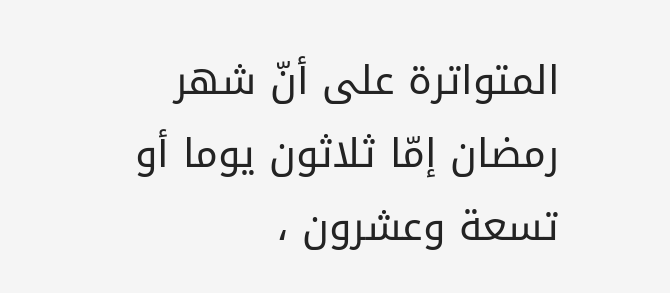المتواترة على أنّ شهر رمضان إمّا ثلاثون يوما أو تسعة وعشرون ،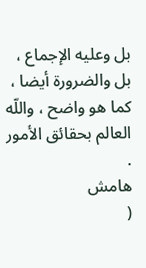بل وعليه الإجماع ، بل والضرورة أيضا ، كما هو واضح ، واللّه العالم بحقائق الأمور .
هامش
(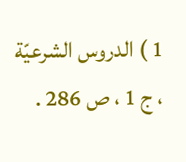1 ) الدروس الشرعيّة ، ج 1 ، ص 286 .